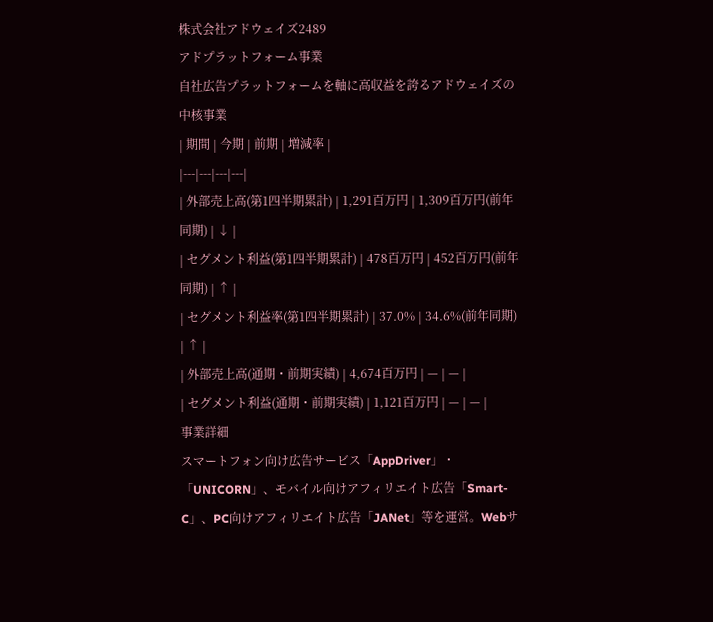株式会社アドウェイズ2489
アドプラットフォーム事業
自社広告プラットフォームを軸に高収益を誇るアドウェイズの中核事業
| 期間 | 今期 | 前期 | 増減率 |
|---|---|---|---|
| 外部売上高(第1四半期累計) | 1,291百万円 | 1,309百万円(前年同期) | ↓ |
| セグメント利益(第1四半期累計) | 478百万円 | 452百万円(前年同期) | ↑ |
| セグメント利益率(第1四半期累計) | 37.0% | 34.6%(前年同期) | ↑ |
| 外部売上高(通期・前期実績) | 4,674百万円 | — | — |
| セグメント利益(通期・前期実績) | 1,121百万円 | — | — |
事業詳細
スマートフォン向け広告サービス「AppDriver」・「UNICORN」、モバイル向けアフィリエイト広告「Smart-C」、PC向けアフィリエイト広告「JANet」等を運営。Webサ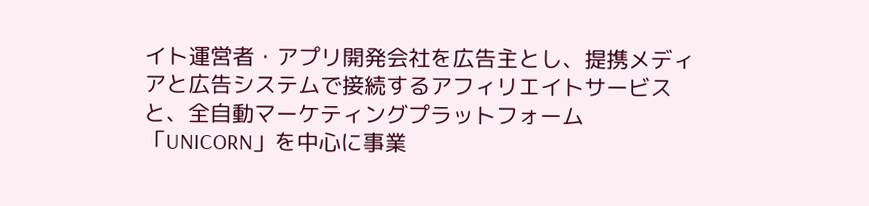イト運営者・アプリ開発会社を広告主とし、提携メディアと広告システムで接続するアフィリエイトサービスと、全自動マーケティングプラットフォーム「UNICORN」を中心に事業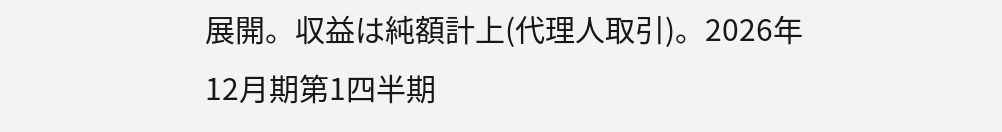展開。収益は純額計上(代理人取引)。2026年12月期第1四半期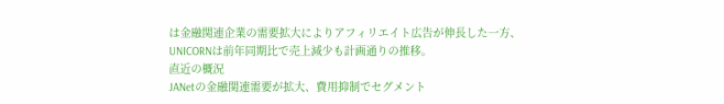は金融関連企業の需要拡大によりアフィリエイト広告が伸長した一方、UNICORNは前年同期比で売上減少も計画通りの推移。
直近の概況
JANetの金融関連需要が拡大、費用抑制でセグメント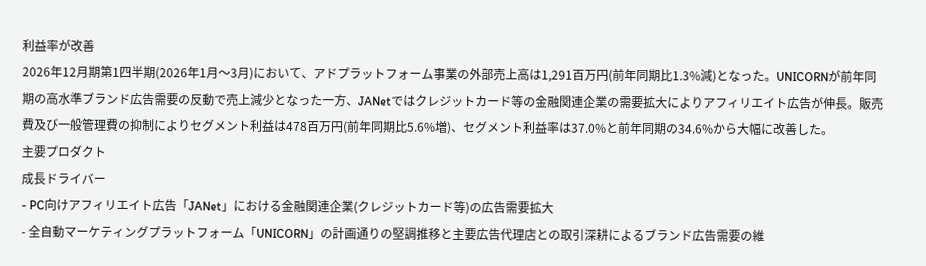利益率が改善
2026年12月期第1四半期(2026年1月〜3月)において、アドプラットフォーム事業の外部売上高は1,291百万円(前年同期比1.3%減)となった。UNICORNが前年同期の高水準ブランド広告需要の反動で売上減少となった一方、JANetではクレジットカード等の金融関連企業の需要拡大によりアフィリエイト広告が伸長。販売費及び一般管理費の抑制によりセグメント利益は478百万円(前年同期比5.6%増)、セグメント利益率は37.0%と前年同期の34.6%から大幅に改善した。
主要プロダクト
成長ドライバー
- PC向けアフィリエイト広告「JANet」における金融関連企業(クレジットカード等)の広告需要拡大
- 全自動マーケティングプラットフォーム「UNICORN」の計画通りの堅調推移と主要広告代理店との取引深耕によるブランド広告需要の維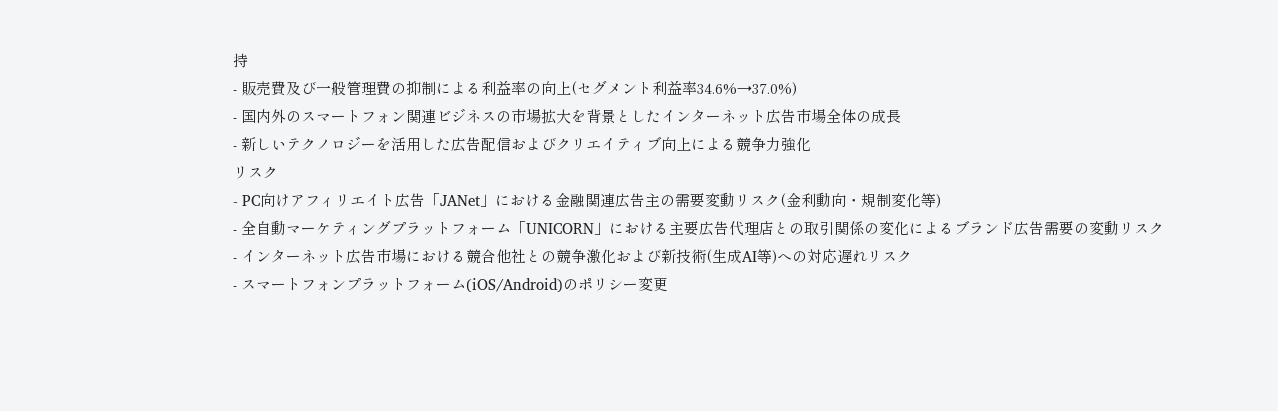持
- 販売費及び一般管理費の抑制による利益率の向上(セグメント利益率34.6%→37.0%)
- 国内外のスマートフォン関連ビジネスの市場拡大を背景としたインターネット広告市場全体の成長
- 新しいテクノロジーを活用した広告配信およびクリエイティブ向上による競争力強化
リスク
- PC向けアフィリエイト広告「JANet」における金融関連広告主の需要変動リスク(金利動向・規制変化等)
- 全自動マーケティングプラットフォーム「UNICORN」における主要広告代理店との取引関係の変化によるブランド広告需要の変動リスク
- インターネット広告市場における競合他社との競争激化および新技術(生成AI等)への対応遅れリスク
- スマートフォンプラットフォーム(iOS/Android)のポリシー変更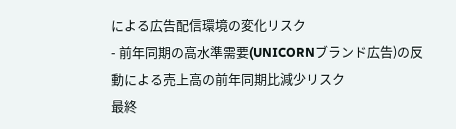による広告配信環境の変化リスク
- 前年同期の高水準需要(UNICORNブランド広告)の反動による売上高の前年同期比減少リスク
最終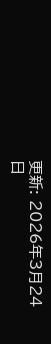更新: 2026年3月24日